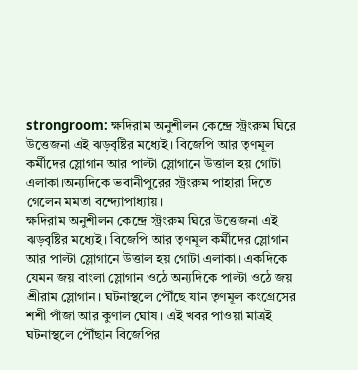strongroom: ক্ষদিরাম অনুশীলন কেন্দ্রে স্ট্রংরুম ঘিরে উত্তেজনা এই ঝড়বৃষ্টির মধ্যেই। বিজেপি আর তৃণমূল কর্মীদের স্লোগান আর পাল্টা স্লোগানে উত্তাল হয় গোটা এলাকা।অন্যদিকে ভবানীপুরের স্ট্রংরুম পাহারা দিতে গেলেন মমতা বন্দ্যোপাধ্যায়।
ক্ষদিরাম অনুশীলন কেন্দ্রে স্ট্রংরুম ঘিরে উত্তেজনা এই ঝড়বৃষ্টির মধ্যেই। বিজেপি আর তৃণমূল কর্মীদের স্লোগান আর পাল্টা স্লোগানে উত্তাল হয় গোটা এলাকা। একদিকে যেমন জয় বাংলা স্লোগান ওঠে অন্যদিকে পাল্টা ওঠে জয় শ্রীরাম স্লোগান। ঘটনাস্থলে পৌঁছে যান তৃণমূল কংগ্রেসের শশী পাঁজা আর কুণাল ঘোষ। এই খবর পাওয়া মাত্রই ঘটনাস্থলে পৌঁছান বিজেপির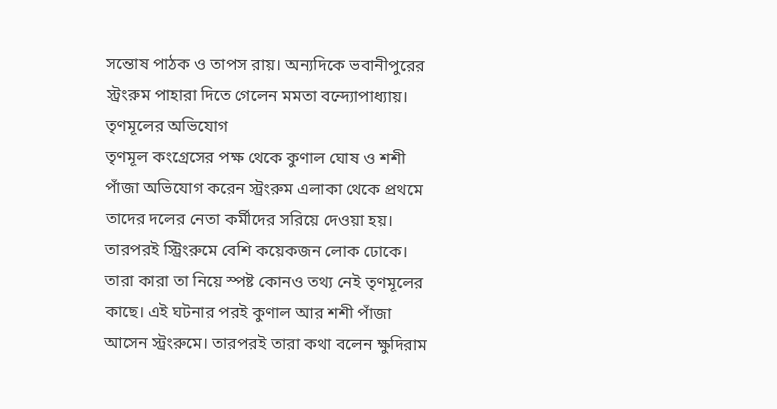সন্তোষ পাঠক ও তাপস রায়। অন্যদিকে ভবানীপুরের স্ট্রংরুম পাহারা দিতে গেলেন মমতা বন্দ্যোপাধ্যায়।
তৃণমূলের অভিযোগ
তৃণমূল কংগ্রেসের পক্ষ থেকে কুণাল ঘোষ ও শশী পাঁজা অভিযোগ করেন স্ট্রংরুম এলাকা থেকে প্রথমে তাদের দলের নেতা কর্মীদের সরিয়ে দেওয়া হয়। তারপরই স্ট্রিংরুমে বেশি কয়েকজন লোক ঢোকে। তারা কারা তা নিয়ে স্পষ্ট কোনও তথ্য নেই তৃণমূলের কাছে। এই ঘটনার পরই কুণাল আর শশী পাঁজা আসেন স্ট্রংরুমে। তারপরই তারা কথা বলেন ক্ষুদিরাম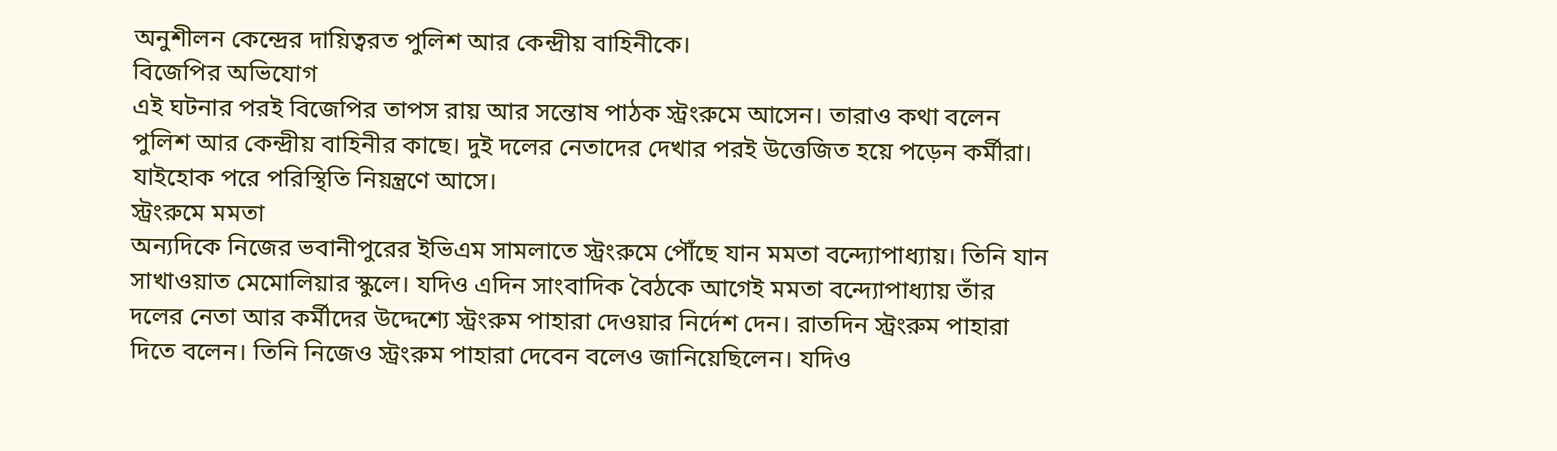অনুশীলন কেন্দ্রের দায়িত্বরত পুলিশ আর কেন্দ্রীয় বাহিনীকে।
বিজেপির অভিযোগ
এই ঘটনার পরই বিজেপির তাপস রায় আর সন্তোষ পাঠক স্ট্রংরুমে আসেন। তারাও কথা বলেন পুলিশ আর কেন্দ্রীয় বাহিনীর কাছে। দুই দলের নেতাদের দেখার পরই উত্তেজিত হয়ে পড়েন কর্মীরা। যাইহোক পরে পরিস্থিতি নিয়ন্ত্রণে আসে।
স্ট্রংরুমে মমতা
অন্যদিকে নিজের ভবানীপুরের ইভিএম সামলাতে স্ট্রংরুমে পৌঁছে যান মমতা বন্দ্যোপাধ্যায়। তিনি যান সাখাওয়াত মেমোলিয়ার স্কুলে। যদিও এদিন সাংবাদিক বৈঠকে আগেই মমতা বন্দ্যোপাধ্যায় তাঁর দলের নেতা আর কর্মীদের উদ্দেশ্যে স্ট্রংরুম পাহারা দেওয়ার নির্দেশ দেন। রাতদিন স্ট্রংরুম পাহারা দিতে বলেন। তিনি নিজেও স্ট্রংরুম পাহারা দেবেন বলেও জানিয়েছিলেন। যদিও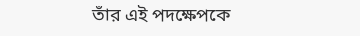তাঁর এই পদক্ষেপকে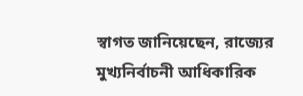স্বাগত জানিয়েছেন, রাজ্যের মুখ্যনির্বাচনী আধিকারিক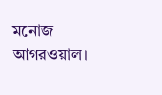মনোজ আগরওয়াল।